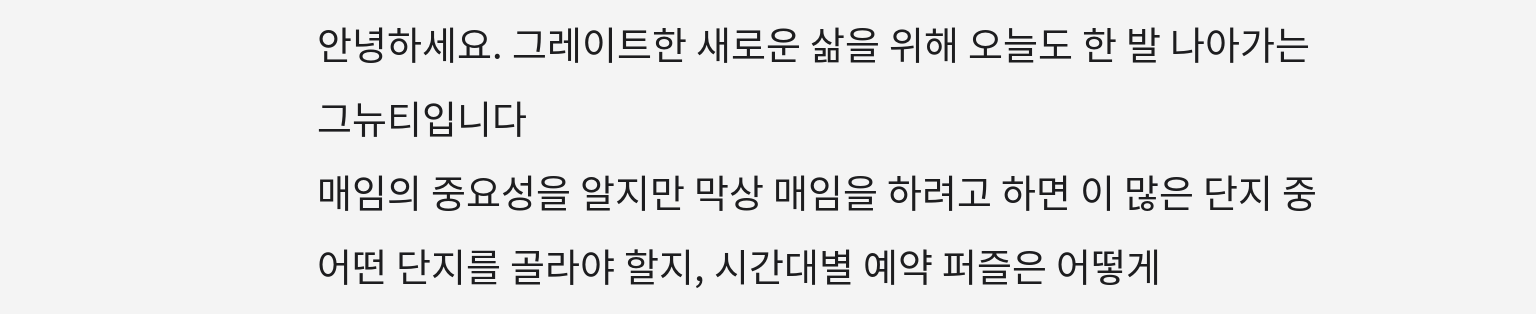안녕하세요. 그레이트한 새로운 삶을 위해 오늘도 한 발 나아가는 그뉴티입니다
매임의 중요성을 알지만 막상 매임을 하려고 하면 이 많은 단지 중 어떤 단지를 골라야 할지, 시간대별 예약 퍼즐은 어떻게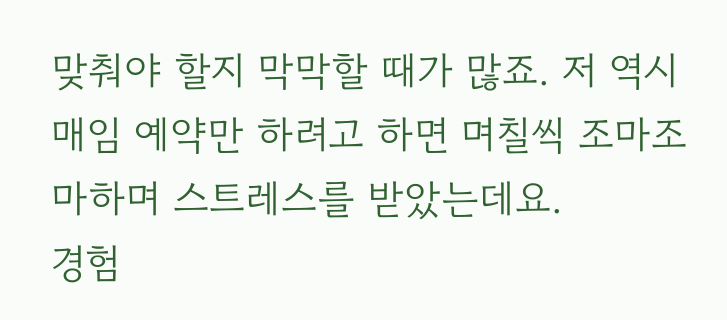맞춰야 할지 막막할 때가 많죠. 저 역시 매임 예약만 하려고 하면 며칠씩 조마조마하며 스트레스를 받았는데요.
경험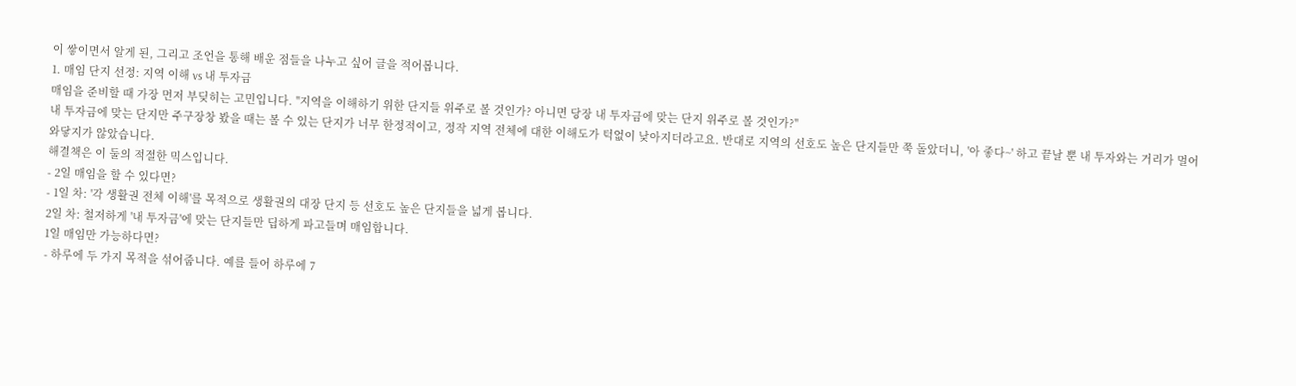이 쌓이면서 알게 된, 그리고 조언을 통해 배운 점들을 나누고 싶어 글을 적어봅니다.
1. 매임 단지 선정: 지역 이해 vs 내 투자금
매임을 준비할 때 가장 먼저 부딪히는 고민입니다. "지역을 이해하기 위한 단지들 위주로 볼 것인가? 아니면 당장 내 투자금에 맞는 단지 위주로 볼 것인가?"
내 투자금에 맞는 단지만 주구장창 봤을 때는 볼 수 있는 단지가 너무 한정적이고, 정작 지역 전체에 대한 이해도가 턱없이 낮아지더라고요. 반대로 지역의 선호도 높은 단지들만 쭉 돌았더니, '아 좋다~' 하고 끝날 뿐 내 투자와는 거리가 멀어 와닿지가 않았습니다.
해결책은 이 둘의 적절한 믹스입니다.
- 2일 매임을 할 수 있다면?
- 1일 차: '각 생활권 전체 이해'를 목적으로 생활권의 대장 단지 등 선호도 높은 단지들을 넓게 봅니다.
2일 차: 철저하게 '내 투자금'에 맞는 단지들만 딥하게 파고들며 매임합니다.
1일 매임만 가능하다면?
- 하루에 두 가지 목적을 섞어줍니다. 예를 들어 하루에 7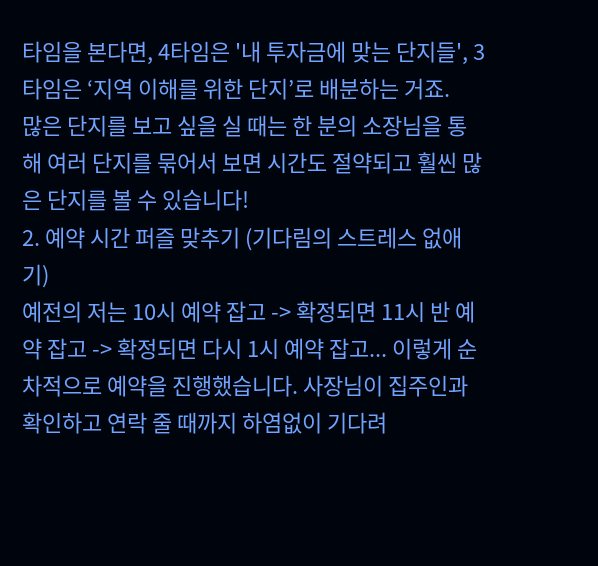타임을 본다면, 4타임은 '내 투자금에 맞는 단지들', 3타임은 ‘지역 이해를 위한 단지’로 배분하는 거죠.
많은 단지를 보고 싶을 실 때는 한 분의 소장님을 통해 여러 단지를 묶어서 보면 시간도 절약되고 훨씬 많은 단지를 볼 수 있습니다!
2. 예약 시간 퍼즐 맞추기 (기다림의 스트레스 없애기)
예전의 저는 10시 예약 잡고 -> 확정되면 11시 반 예약 잡고 -> 확정되면 다시 1시 예약 잡고... 이렇게 순차적으로 예약을 진행했습니다. 사장님이 집주인과 확인하고 연락 줄 때까지 하염없이 기다려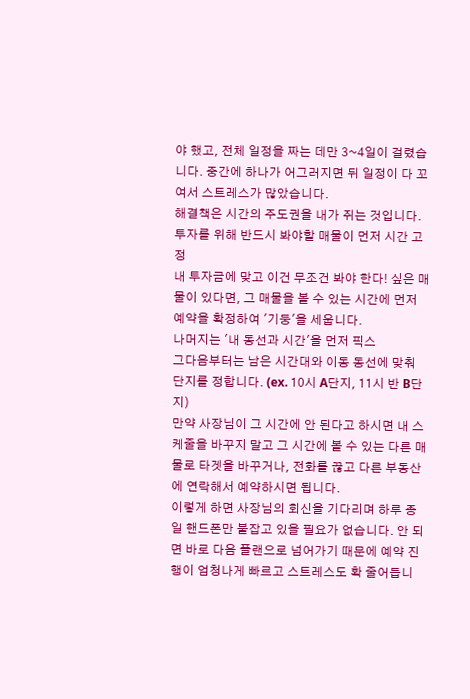야 했고, 전체 일정을 짜는 데만 3~4일이 걸렸습니다. 중간에 하나가 어그러지면 뒤 일정이 다 꼬여서 스트레스가 많았습니다.
해결책은 시간의 주도권을 내가 쥐는 것입니다.
투자를 위해 반드시 봐야할 매물이 먼저 시간 고정
내 투자금에 맞고 이건 무조건 봐야 한다! 싶은 매물이 있다면, 그 매물을 볼 수 있는 시간에 먼저 예약을 확정하여 '기둥'을 세웁니다.
나머지는 '내 동선과 시간'을 먼저 픽스
그다음부터는 남은 시간대와 이동 동선에 맞춰 단지를 정합니다. (ex. 10시 A단지, 11시 반 B단지)
만약 사장님이 그 시간에 안 된다고 하시면 내 스케줄을 바꾸지 말고 그 시간에 볼 수 있는 다른 매물로 타겟을 바꾸거나, 전화를 끊고 다른 부동산에 연락해서 예약하시면 됩니다.
이렇게 하면 사장님의 회신을 기다리며 하루 종일 핸드폰만 붙잡고 있을 필요가 없습니다. 안 되면 바로 다음 플랜으로 넘어가기 때문에 예약 진행이 엄청나게 빠르고 스트레스도 확 줄어듭니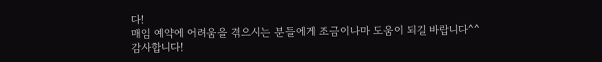다!
매임 예약에 어려움을 겪으시는 분들에게 조금이나마 도움이 되길 바랍니다^^
감사합니다!